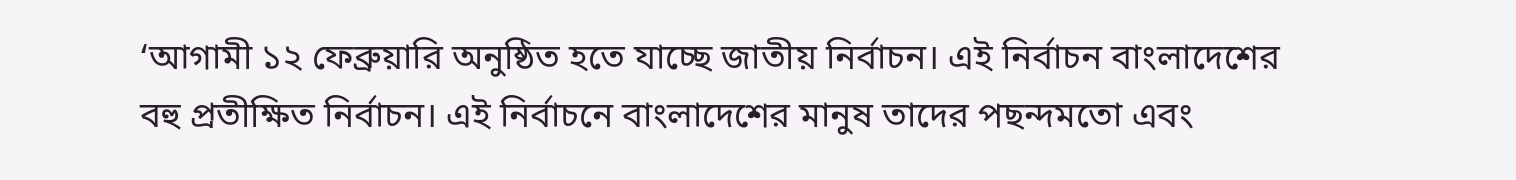‘আগামী ১২ ফেব্রুয়ারি অনুষ্ঠিত হতে যাচ্ছে জাতীয় নির্বাচন। এই নির্বাচন বাংলাদেশের বহু প্রতীক্ষিত নির্বাচন। এই নির্বাচনে বাংলাদেশের মানুষ তাদের পছন্দমতো এবং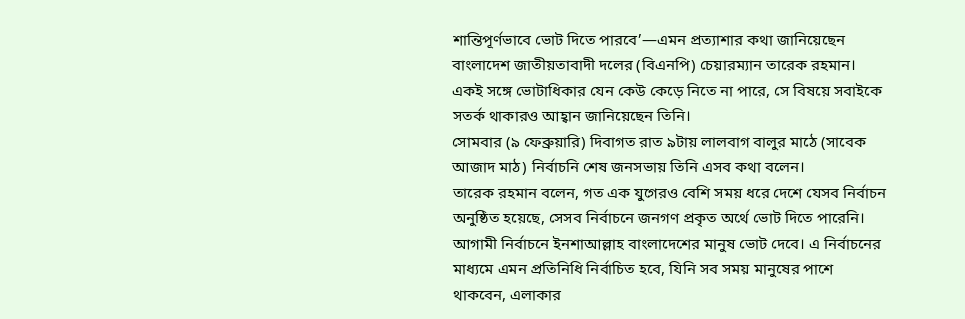শান্তিপূর্ণভাবে ভোট দিতে পারবে’—এমন প্রত্যাশার কথা জানিয়েছেন বাংলাদেশ জাতীয়তাবাদী দলের (বিএনপি) চেয়ারম্যান তারেক রহমান। একই সঙ্গে ভোটাধিকার যেন কেউ কেড়ে নিতে না পারে, সে বিষয়ে সবাইকে সতর্ক থাকারও আহ্বান জানিয়েছেন তিনি।
সোমবার (৯ ফেব্রুয়ারি) দিবাগত রাত ৯টায় লালবাগ বালুর মাঠে (সাবেক আজাদ মাঠ) নির্বাচনি শেষ জনসভায় তিনি এসব কথা বলেন।
তারেক রহমান বলেন, গত এক যুগেরও বেশি সময় ধরে দেশে যেসব নির্বাচন অনুষ্ঠিত হয়েছে, সেসব নির্বাচনে জনগণ প্রকৃত অর্থে ভোট দিতে পারেনি। আগামী নির্বাচনে ইনশাআল্লাহ বাংলাদেশের মানুষ ভোট দেবে। এ নির্বাচনের মাধ্যমে এমন প্রতিনিধি নির্বাচিত হবে, যিনি সব সময় মানুষের পাশে থাকবেন, এলাকার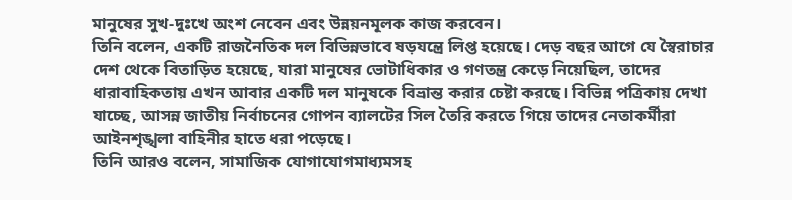মানুষের সুখ-দুঃখে অংশ নেবেন এবং উন্নয়নমূলক কাজ করবেন।
তিনি বলেন, একটি রাজনৈতিক দল বিভিন্নভাবে ষড়যন্ত্রে লিপ্ত হয়েছে। দেড় বছর আগে যে স্বৈরাচার দেশ থেকে বিতাড়িত হয়েছে, যারা মানুষের ভোটাধিকার ও গণতন্ত্র কেড়ে নিয়েছিল, তাদের ধারাবাহিকতায় এখন আবার একটি দল মানুষকে বিভ্রান্ত করার চেষ্টা করছে। বিভিন্ন পত্রিকায় দেখা যাচ্ছে, আসন্ন জাতীয় নির্বাচনের গোপন ব্যালটের সিল তৈরি করতে গিয়ে তাদের নেতাকর্মীরা আইনশৃঙ্খলা বাহিনীর হাতে ধরা পড়েছে।
তিনি আরও বলেন, সামাজিক যোগাযোগমাধ্যমসহ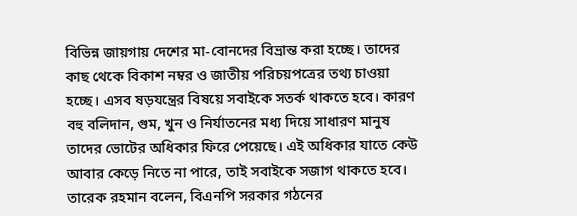বিভিন্ন জায়গায় দেশের মা-বোনদের বিভ্রান্ত করা হচ্ছে। তাদের কাছ থেকে বিকাশ নম্বর ও জাতীয় পরিচয়পত্রের তথ্য চাওয়া হচ্ছে। এসব ষড়যন্ত্রের বিষয়ে সবাইকে সতর্ক থাকতে হবে। কারণ বহু বলিদান, গুম, খুন ও নির্যাতনের মধ্য দিয়ে সাধারণ মানুষ তাদের ভোটের অধিকার ফিরে পেয়েছে। এই অধিকার যাতে কেউ আবার কেড়ে নিতে না পারে, তাই সবাইকে সজাগ থাকতে হবে।
তারেক রহমান বলেন, বিএনপি সরকার গঠনের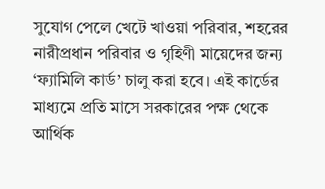সুযোগ পেলে খেটে খাওয়া পরিবার, শহরের নারীপ্রধান পরিবার ও গৃহিণী মায়েদের জন্য ‘ফ্যামিলি কার্ড’ চালু করা হবে। এই কার্ডের মাধ্যমে প্রতি মাসে সরকারের পক্ষ থেকে আর্থিক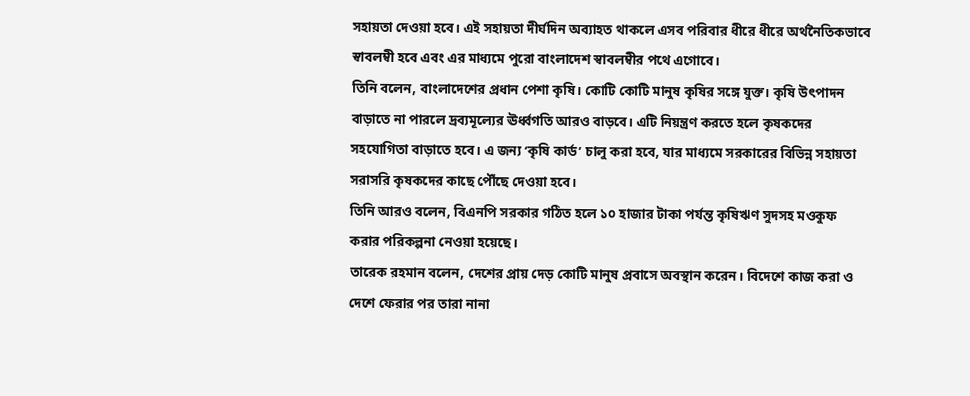সহায়তা দেওয়া হবে। এই সহায়তা দীর্ঘদিন অব্যাহত থাকলে এসব পরিবার ধীরে ধীরে অর্থনৈতিকভাবে স্বাবলম্বী হবে এবং এর মাধ্যমে পুরো বাংলাদেশ স্বাবলম্বীর পথে এগোবে।
তিনি বলেন, বাংলাদেশের প্রধান পেশা কৃষি। কোটি কোটি মানুষ কৃষির সঙ্গে যুক্ত। কৃষি উৎপাদন বাড়াতে না পারলে দ্রব্যমূল্যের ঊর্ধ্বগতি আরও বাড়বে। এটি নিয়ন্ত্রণ করতে হলে কৃষকদের সহযোগিতা বাড়াতে হবে। এ জন্য ‘কৃষি কার্ড’ চালু করা হবে, যার মাধ্যমে সরকারের বিভিন্ন সহায়তা সরাসরি কৃষকদের কাছে পৌঁছে দেওয়া হবে।
তিনি আরও বলেন, বিএনপি সরকার গঠিত হলে ১০ হাজার টাকা পর্যন্ত কৃষিঋণ সুদসহ মওকুফ করার পরিকল্পনা নেওয়া হয়েছে।
তারেক রহমান বলেন, দেশের প্রায় দেড় কোটি মানুষ প্রবাসে অবস্থান করেন। বিদেশে কাজ করা ও দেশে ফেরার পর তারা নানা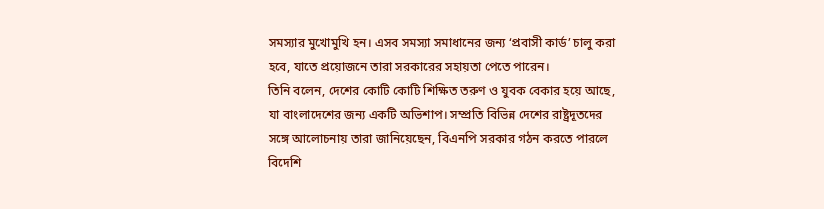সমস্যার মুখোমুখি হন। এসব সমস্যা সমাধানের জন্য ‘প্রবাসী কার্ড’ চালু করা হবে, যাতে প্রয়োজনে তারা সরকারের সহায়তা পেতে পারেন।
তিনি বলেন, দেশের কোটি কোটি শিক্ষিত তরুণ ও যুবক বেকার হয়ে আছে, যা বাংলাদেশের জন্য একটি অভিশাপ। সম্প্রতি বিভিন্ন দেশের রাষ্ট্রদূতদের সঙ্গে আলোচনায় তারা জানিয়েছেন, বিএনপি সরকার গঠন করতে পারলে বিদেশি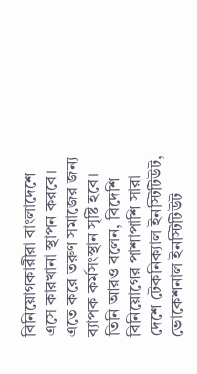বিনিয়োগকারীরা বাংলাদেশে এসে কারখানা স্থাপন করবে। এতে করে তরুণ সমাজের জন্য ব্যাপক কর্মসংস্থান সৃষ্টি হবে।
তিনি আরও বলেন, বিদেশি বিনিয়োগের পাশাপাশি সারা দেশে টেকনিক্যাল ইনস্টিটিউট, ভোকেশনাল ইনস্টিটিউট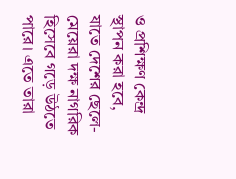ও প্রশিক্ষণ কেন্দ্র স্থাপন করা হবে, যাতে দেশের ছেলে-মেয়েরা দক্ষ নাগরিক হিসেবে গড়ে উঠতে পারে। এতে তারা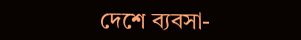দেশে ব্যবসা-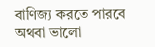বাণিজ্য করতে পারবে অথবা ভালো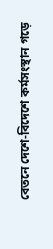বেতনে দেশে-বিদেশে কর্মসংস্থান গড়ে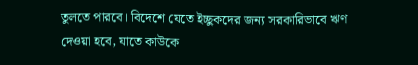তুলতে পারবে। বিদেশে যেতে ইচ্ছুকদের জন্য সরকারিভাবে ঋণ দেওয়া হবে, যাতে কাউকে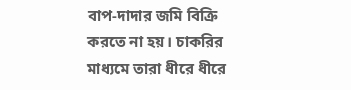বাপ-দাদার জমি বিক্রি করতে না হয়। চাকরির মাধ্যমে তারা ধীরে ধীরে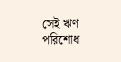সেই ঋণ পরিশোধ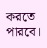করতে পারবে।